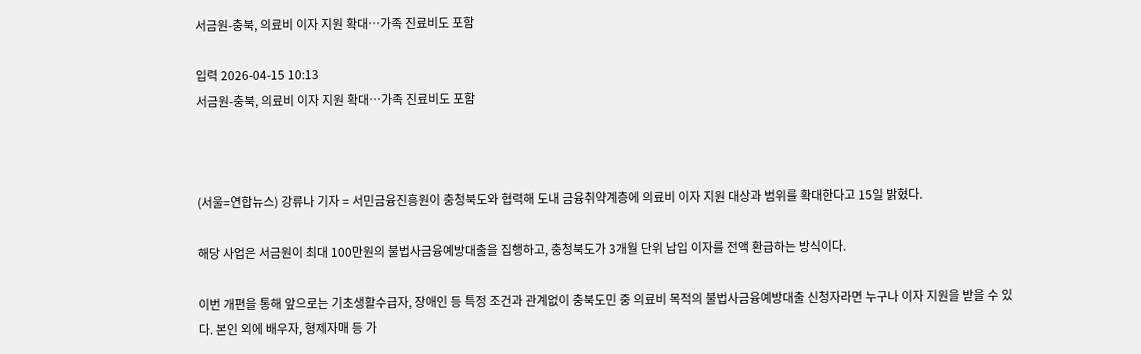서금원-충북, 의료비 이자 지원 확대…가족 진료비도 포함

입력 2026-04-15 10:13
서금원-충북, 의료비 이자 지원 확대…가족 진료비도 포함



(서울=연합뉴스) 강류나 기자 = 서민금융진흥원이 충청북도와 협력해 도내 금융취약계층에 의료비 이자 지원 대상과 범위를 확대한다고 15일 밝혔다.

해당 사업은 서금원이 최대 100만원의 불법사금융예방대출을 집행하고, 충청북도가 3개월 단위 납입 이자를 전액 환급하는 방식이다.

이번 개편을 통해 앞으로는 기초생활수급자, 장애인 등 특정 조건과 관계없이 충북도민 중 의료비 목적의 불법사금융예방대출 신청자라면 누구나 이자 지원을 받을 수 있다. 본인 외에 배우자, 형제자매 등 가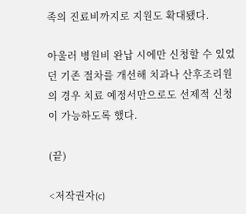족의 진료비까지로 지원도 확대됐다.

아울러 병원비 완납 시에만 신청할 수 있었던 기존 절차를 개선해 치과나 산후조리원의 경우 치료 예정서만으로도 선제적 신청이 가능하도록 했다.

(끝)

<저작권자(c)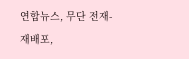연합뉴스, 무단 전재-재배포,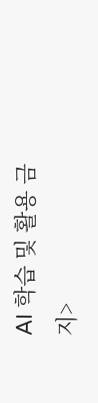AI 학습 및 활용 금지>